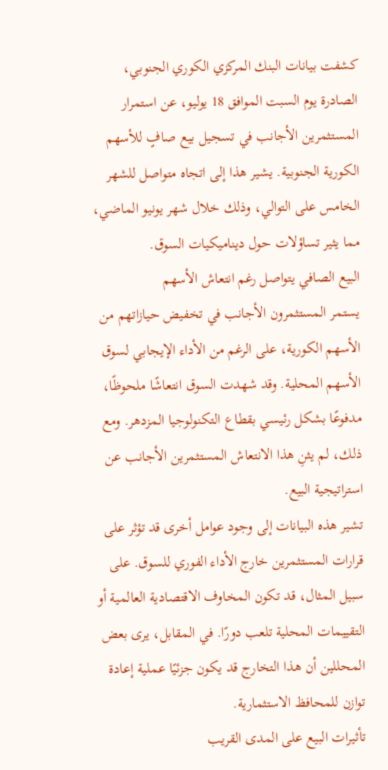كشفت بيانات البنك المركزي الكوري الجنوبي، الصادرة يوم السبت الموافق 18 يوليو، عن استمرار المستثمرين الأجانب في تسجيل بيع صافٍ للأسهم الكورية الجنوبية. يشير هذا إلى اتجاه متواصل للشهر الخامس على التوالي، وذلك خلال شهر يونيو الماضي، مما يثير تساؤلات حول ديناميكيات السوق.
البيع الصافي يتواصل رغم انتعاش الأسهم
يستمر المستثمرون الأجانب في تخفيض حيازاتهم من الأسهم الكورية، على الرغم من الأداء الإيجابي لسوق الأسهم المحلية. وقد شهدت السوق انتعاشًا ملحوظًا، مدفوعًا بشكل رئيسي بقطاع التكنولوجيا المزدهر. ومع ذلك، لم يثنِ هذا الانتعاش المستثمرين الأجانب عن استراتيجية البيع.
تشير هذه البيانات إلى وجود عوامل أخرى قد تؤثر على قرارات المستثمرين خارج الأداء الفوري للسوق. على سبيل المثال، قد تكون المخاوف الاقتصادية العالمية أو التقييمات المحلية تلعب دورًا. في المقابل، يرى بعض المحللين أن هذا التخارج قد يكون جزئيًا عملية إعادة توازن للمحافظ الاستثمارية.
تأثيرات البيع على المدى القريب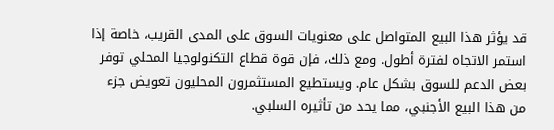قد يؤثر هذا البيع المتواصل على معنويات السوق على المدى القريب، خاصة إذا استمر الاتجاه لفترة أطول. ومع ذلك، فإن قوة قطاع التكنولوجيا المحلي توفر بعض الدعم للسوق بشكل عام. ويستطيع المستثمرون المحليون تعويض جزء من هذا البيع الأجنبي، مما يحد من تأثيره السلبي.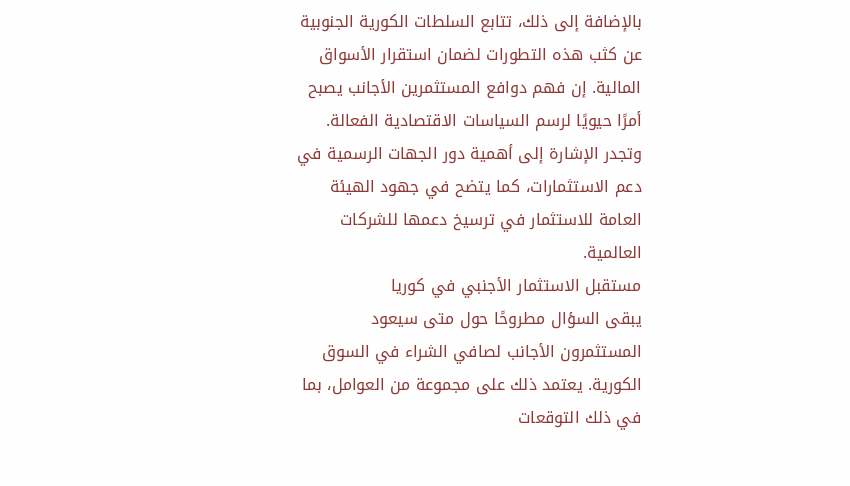بالإضافة إلى ذلك، تتابع السلطات الكورية الجنوبية عن كثب هذه التطورات لضمان استقرار الأسواق المالية. إن فهم دوافع المستثمرين الأجانب يصبح أمرًا حيويًا لرسم السياسات الاقتصادية الفعالة. وتجدر الإشارة إلى أهمية دور الجهات الرسمية في دعم الاستثمارات، كما يتضح في جهود الهيئة العامة للاستثمار في ترسيخ دعمها للشركات العالمية.
مستقبل الاستثمار الأجنبي في كوريا
يبقى السؤال مطروحًا حول متى سيعود المستثمرون الأجانب لصافي الشراء في السوق الكورية. يعتمد ذلك على مجموعة من العوامل، بما في ذلك التوقعات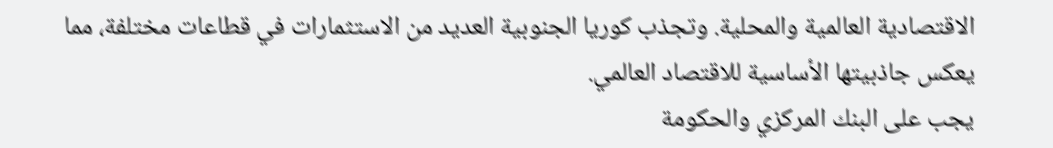الاقتصادية العالمية والمحلية. وتجذب كوريا الجنوبية العديد من الاستثمارات في قطاعات مختلفة، مما يعكس جاذبيتها الأساسية للاقتصاد العالمي.
يجب على البنك المركزي والحكومة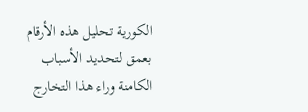الكورية تحليل هذه الأرقام بعمق لتحديد الأسباب الكامنة وراء هذا التخارج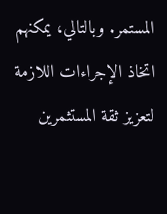المستمر. وبالتالي، يمكنهم اتخاذ الإجراءات اللازمة لتعزيز ثقة المستثمرين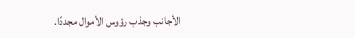الأجانب وجذب رؤوس الأموال مجددًا.